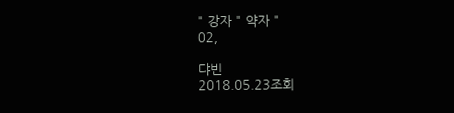" 강자 " 약자 "
02,

댜빈
2018.05.23조회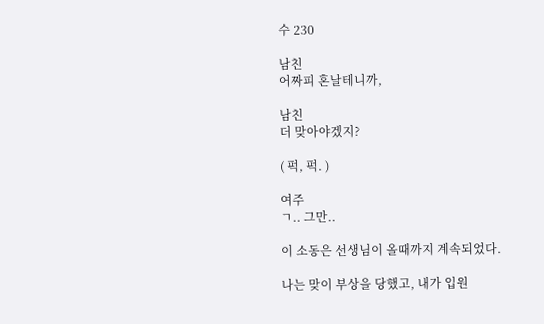수 230

남친
어짜피 혼날테니까,

남친
더 맞아야겠지?

( 퍽, 퍽. )

여주
ㄱ.. 그만..

이 소동은 선생님이 올때까지 계속되었다.

나는 맞이 부상을 당했고, 내가 입원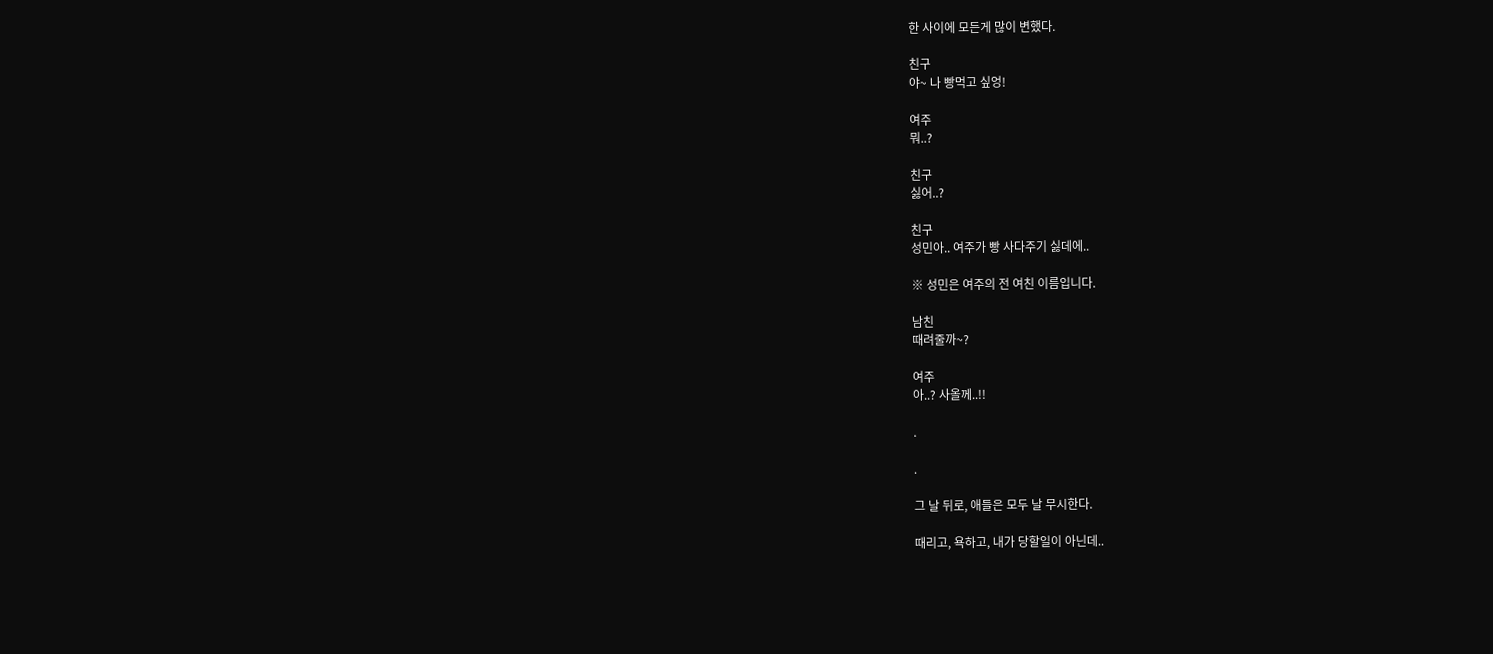한 사이에 모든게 많이 변했다.

친구
야~ 나 빵먹고 싶엉!

여주
뭐..?

친구
싫어..?

친구
성민아.. 여주가 빵 사다주기 싫데에..

※ 성민은 여주의 전 여친 이름입니다.

남친
때려줄까~?

여주
아..? 사올께..!!

.

.

그 날 뒤로, 애들은 모두 날 무시한다.

때리고, 욕하고, 내가 당할일이 아닌데..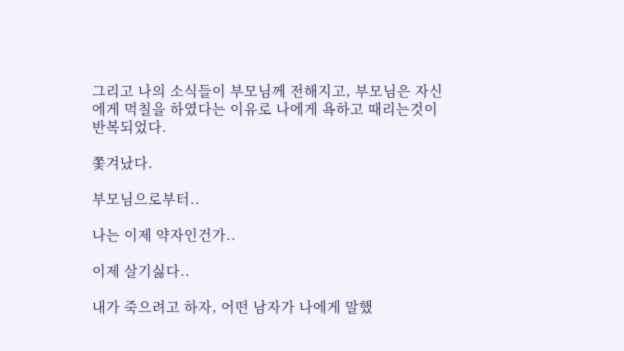그리고 나의 소식들이 부모님께 전해지고, 부모님은 자신에게 먹칠을 하였다는 이유로 나에게 욕하고 때리는것이 반복되었다.

쫓겨났다.

부모님으로부터..

나는 이제 약자인건가..

이제 살기싫다..

내가 죽으려고 하자, 어떤 남자가 나에게 말했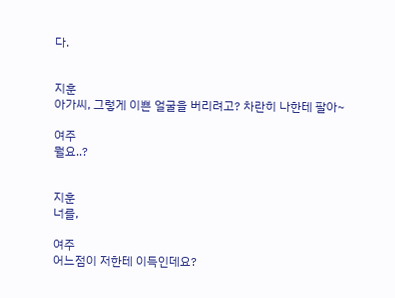다.


지훈
아가씨, 그렇게 이쁜 얼굴을 버리려고? 차란히 나한테 팔아~

여주
뭘요..?


지훈
너를,

여주
어느점이 저한테 이득인데요?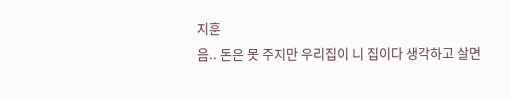지훈
음.. 돈은 못 주지만 우리집이 니 집이다 생각하고 살면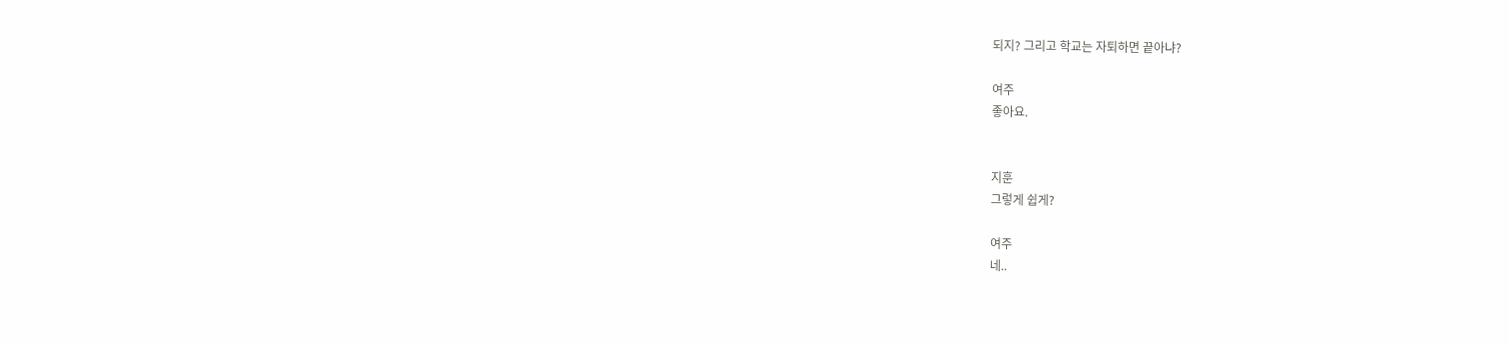되지? 그리고 학교는 자퇴하면 끝아냐?

여주
좋아요.


지훈
그렇게 쉽게?

여주
네..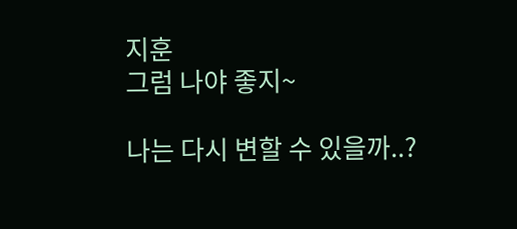지훈
그럼 나야 좋지~

나는 다시 변할 수 있을까..?